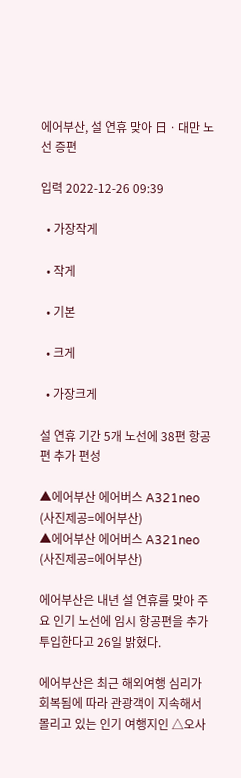에어부산, 설 연휴 맞아 日ㆍ대만 노선 증편

입력 2022-12-26 09:39

  • 가장작게

  • 작게

  • 기본

  • 크게

  • 가장크게

설 연휴 기간 5개 노선에 38편 항공편 추가 편성

▲에어부산 에어버스 A321neo (사진제공=에어부산)
▲에어부산 에어버스 A321neo (사진제공=에어부산)

에어부산은 내년 설 연휴를 맞아 주요 인기 노선에 임시 항공편을 추가 투입한다고 26일 밝혔다.

에어부산은 최근 해외여행 심리가 회복됨에 따라 관광객이 지속해서 몰리고 있는 인기 여행지인 △오사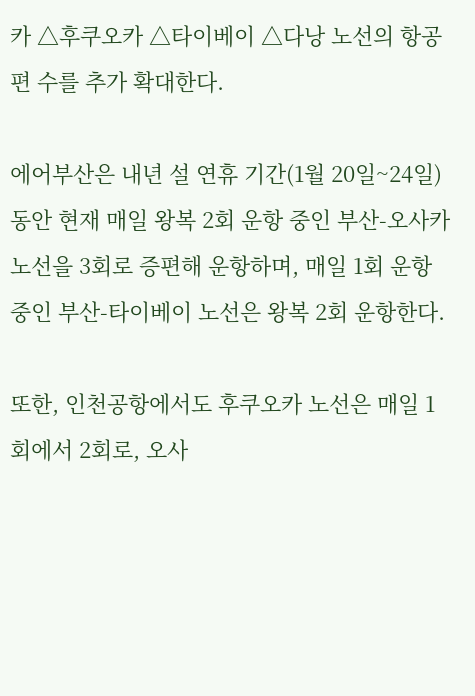카 △후쿠오카 △타이베이 △다낭 노선의 항공편 수를 추가 확대한다.

에어부산은 내년 설 연휴 기간(1월 20일~24일) 동안 현재 매일 왕복 2회 운항 중인 부산-오사카 노선을 3회로 증편해 운항하며, 매일 1회 운항 중인 부산-타이베이 노선은 왕복 2회 운항한다.

또한, 인천공항에서도 후쿠오카 노선은 매일 1회에서 2회로, 오사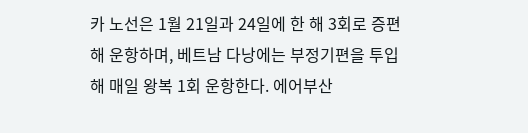카 노선은 1월 21일과 24일에 한 해 3회로 증편해 운항하며, 베트남 다낭에는 부정기편을 투입해 매일 왕복 1회 운항한다. 에어부산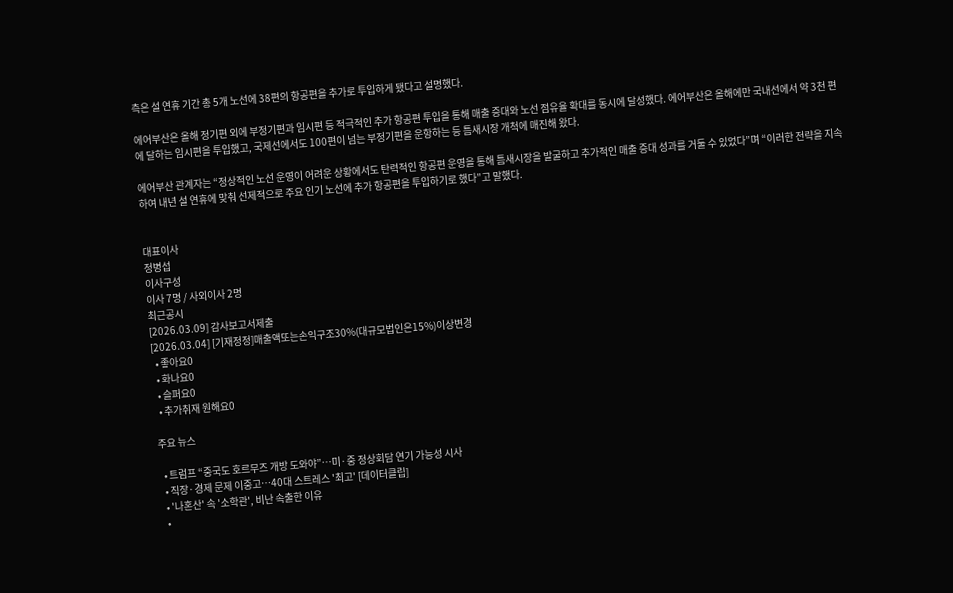측은 설 연휴 기간 총 5개 노선에 38편의 항공편을 추가로 투입하게 됐다고 설명했다.

에어부산은 올해 정기편 외에 부정기편과 임시편 등 적극적인 추가 항공편 투입을 통해 매출 증대와 노선 점유율 확대를 동시에 달성했다. 에어부산은 올해에만 국내선에서 약 3천 편에 달하는 임시편을 투입했고, 국제선에서도 100편이 넘는 부정기편을 운항하는 등 틈새시장 개척에 매진해 왔다.

에어부산 관계자는 “정상적인 노선 운영이 어려운 상황에서도 탄력적인 항공편 운영을 통해 틈새시장을 발굴하고 추가적인 매출 증대 성과를 거둘 수 있었다”며 “이러한 전략을 지속하여 내년 설 연휴에 맞춰 선제적으로 주요 인기 노선에 추가 항공편을 투입하기로 했다”고 말했다.


대표이사
정병섭
이사구성
이사 7명 / 사외이사 2명
최근공시
[2026.03.09] 감사보고서제출
[2026.03.04] [기재정정]매출액또는손익구조30%(대규모법인은15%)이상변경
  • 좋아요0
  • 화나요0
  • 슬퍼요0
  • 추가취재 원해요0

주요 뉴스

  • 트럼프 “중국도 호르무즈 개방 도와야”…미·중 정상회담 연기 가능성 시사
  • 직장·경제 문제 이중고…40대 스트레스 '최고' [데이터클립]
  • '나혼산' 속 '소학관', 비난 속출한 이유
  •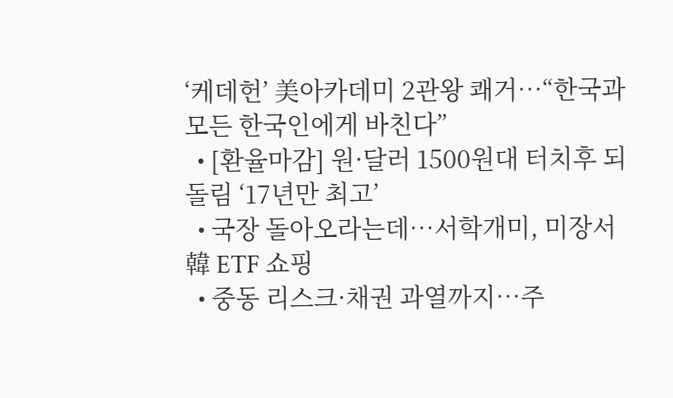‘케데헌’ 美아카데미 2관왕 쾌거⋯“한국과 모든 한국인에게 바친다”
  • [환율마감] 원·달러 1500원대 터치후 되돌림 ‘17년만 최고’
  • 국장 돌아오라는데…서학개미, 미장서 韓 ETF 쇼핑
  • 중동 리스크·채권 과열까지…주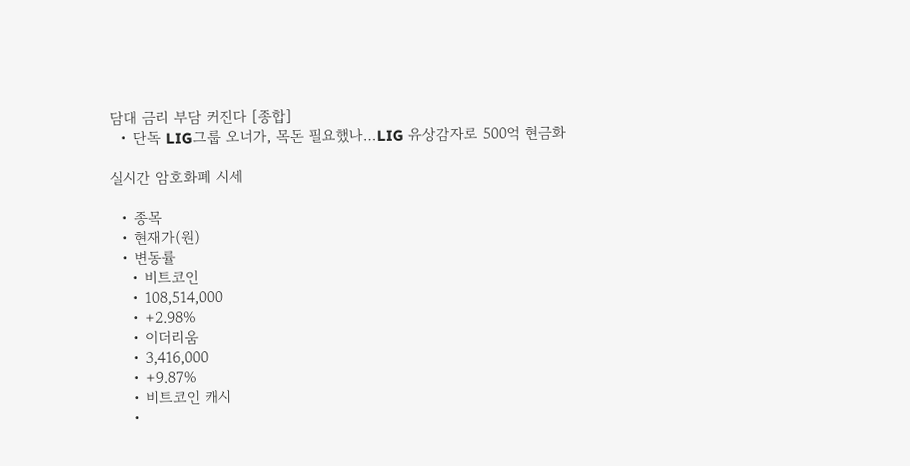담대 금리 부담 커진다 [종합]
  • 단독 LIG그룹 오너가, 목돈 필요했나…LIG 유상감자로 500억 현금화

실시간 암호화폐 시세

  • 종목
  • 현재가(원)
  • 변동률
    • 비트코인
    • 108,514,000
    • +2.98%
    • 이더리움
    • 3,416,000
    • +9.87%
    • 비트코인 캐시
    •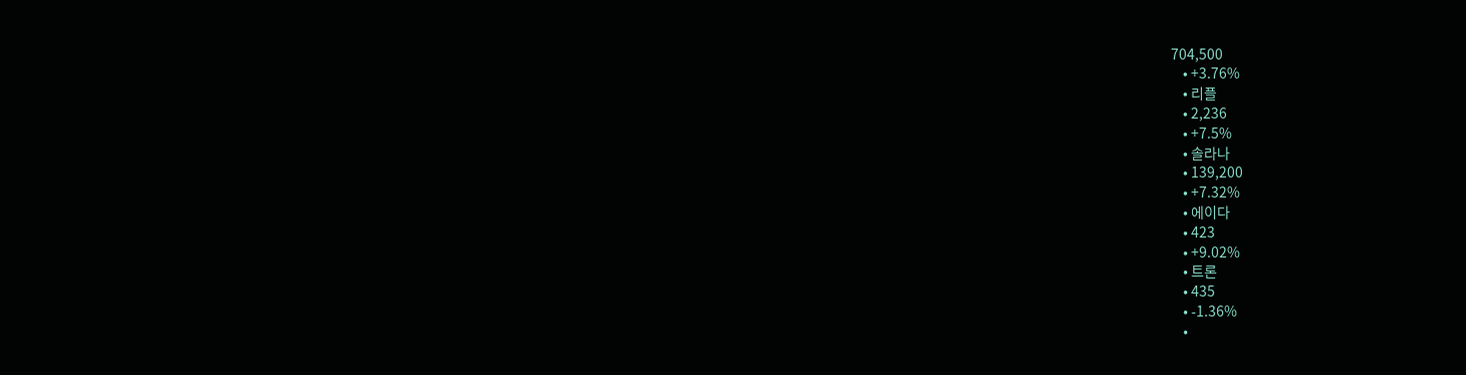704,500
    • +3.76%
    • 리플
    • 2,236
    • +7.5%
    • 솔라나
    • 139,200
    • +7.32%
    • 에이다
    • 423
    • +9.02%
    • 트론
    • 435
    • -1.36%
    •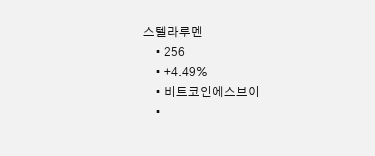스텔라루멘
    • 256
    • +4.49%
    • 비트코인에스브이
    •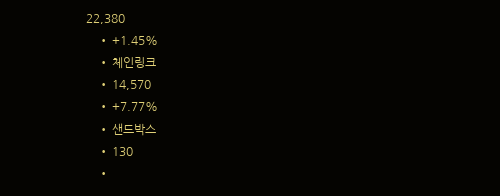22,380
    • +1.45%
    • 체인링크
    • 14,570
    • +7.77%
    • 샌드박스
    • 130
    •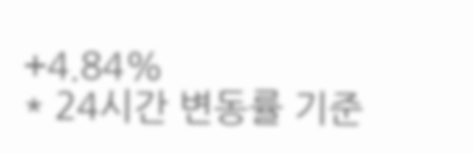+4.84%
* 24시간 변동률 기준